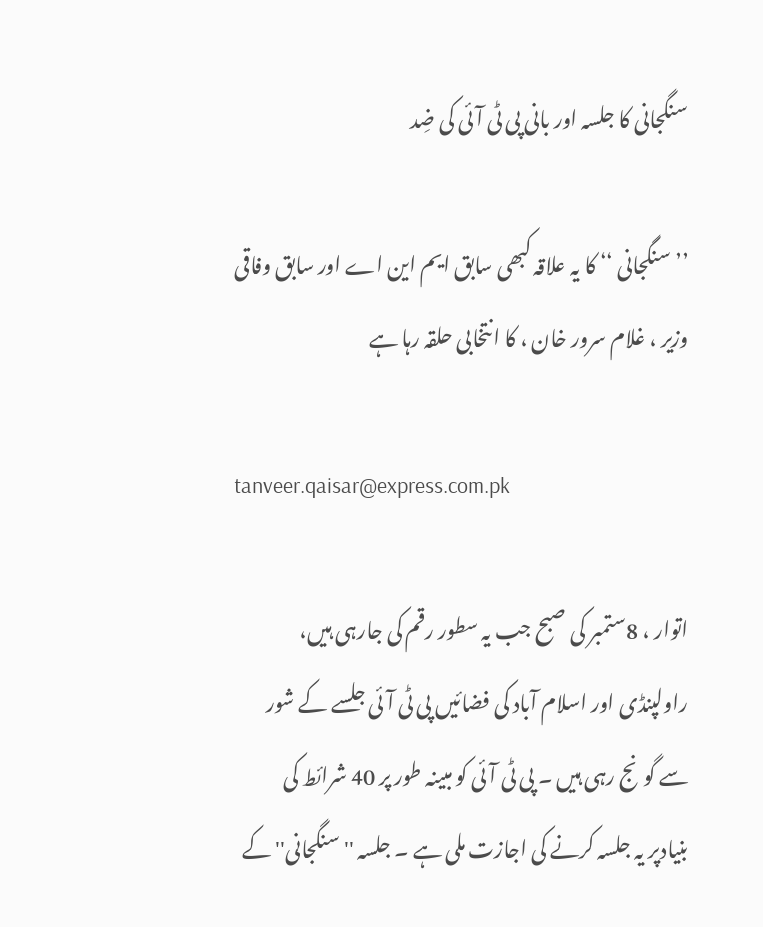سنگجانی کا جلسہ اور بانی پی ٹی آئی کی ضِد

’’سنگجانی ‘‘ کا یہ علاقہ کبھی سابق ایم این اے اور سابق وفاقی وزیر ، غلام سرور خان ، کا انتخابی حلقہ رہا ہے

tanveer.qaisar@express.com.pk

اتوار ، 8ستمبر کی صبح جب یہ سطور رقم کی جارہی ہیں، راولپنڈی اور اسلام آباد کی فضائیں پی ٹی آئی جلسے کے شور سے گونج رہی ہیں ۔ پی ٹی آئی کو مبینہ طور پر 40 شرائط کی بنیادپر یہ جلسہ کرنے کی اجازت ملی ہے ۔ جلسہ ''سنگجانی'' کے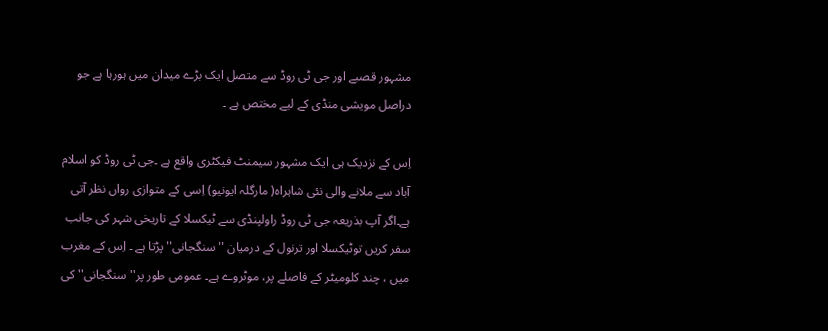مشہور قصبے اور جی ٹی روڈ سے متصل ایک بڑے میدان میں ہورہا ہے جو دراصل مویشی منڈی کے لیے مختص ہے ۔

اِس کے نزدیک ہی ایک مشہور سیمنٹ فیکٹری واقع ہے ۔جی ٹی روڈ کو اسلام آباد سے ملانے والی نئی شاہراہ( مارگلہ ایونیو) اِسی کے متوازی رواں نظر آتی ہے۔اگر آپ بذریعہ جی ٹی روڈ راولپنڈی سے ٹیکسلا کے تاریخی شہر کی جانب سفر کریں توٹیکسلا اور ترنول کے درمیان ''سنگجانی'' پڑتا ہے ۔ اِس کے مغرب میں ، چند کلومیٹر کے فاصلے پر، موٹروے ہے۔ عمومی طور پر'' سنگجانی'' کی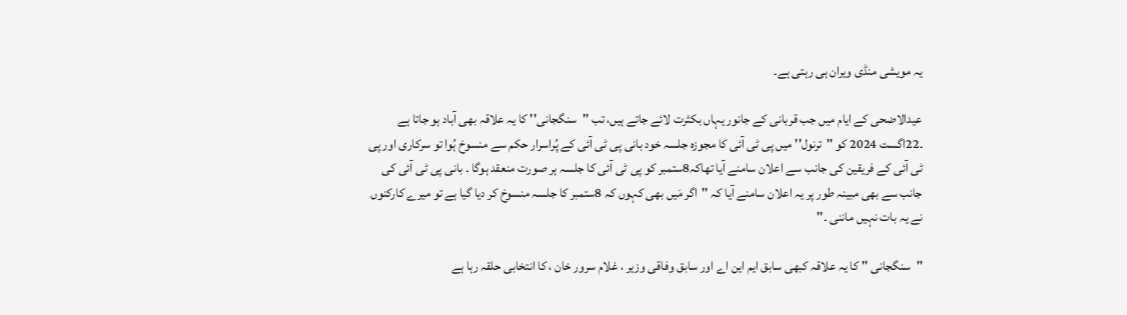یہ مویشی منڈی ویران ہی رہتی ہے۔

عیدالاضحی کے ایام میں جب قربانی کے جانور یہاں بکثرت لائے جاتے ہیں، تب ''سنگجانی'' کا یہ علاقہ بھی آباد ہو جاتا ہے ۔22اگست 2024 کو ''ترنول'' میں پی ٹی آئی کا مجوزہ جلسہ خود بانی پی ٹی آئی کے پُراسرار حکم سے منسوخ ہُوا تو سرکاری اور پی ٹی آئی کے فریقین کی جانب سے اعلان سامنے آیا تھاکہ8ستمبر کو پی ٹی آئی کا جلسہ ہر صورت منعقد ہوگا ۔ بانی پی ٹی آئی کی جانب سے بھی مبینہ طور پر یہ اعلان سامنے آیا کہ ''اگر مَیں بھی کہوں کہ 8ستمبر کا جلسہ منسوخ کر دیا گیا ہے تو میرے کارکنوں نے یہ بات نہیں ماننی ۔''

''سنگجانی '' کا یہ علاقہ کبھی سابق ایم این اے اور سابق وفاقی وزیر ، غلام سرور خان ، کا انتخابی حلقہ رہا ہے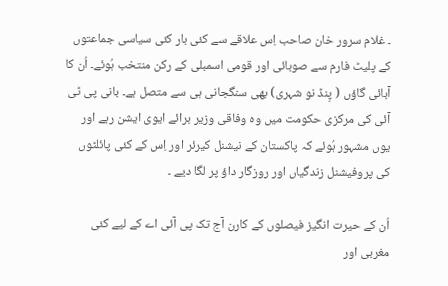۔ غلام سرور خان صاحب اِس علاقے سے کئی بار کئی سیاسی جماعتوں کے پلیٹ فارم سے صوبائی اور قومی اسمبلی کے رکن منتخب ہُوئے۔ اُن کا آبائی گاؤں ( پِنڈ نو شہری) بھی سنگجانی ہی سے متصل ہے۔ بانی پی ٹی آئی کی مرکزی حکومت میں وہ وفاقی وزیر برائے ایوی ایشن رہے اور یوں مشہور ہُوئے کہ پاکستان کے نیشنل کیرئر اور اِس کے کئی پائلٹوں کی پروفیشنل زندگیاں اور روزگار داؤ پر لگا دیے ۔

اُن کے حیرت انگیز فیصلوں کے کارن آج تک پی آئی اے کے لیے کئی مغربی اور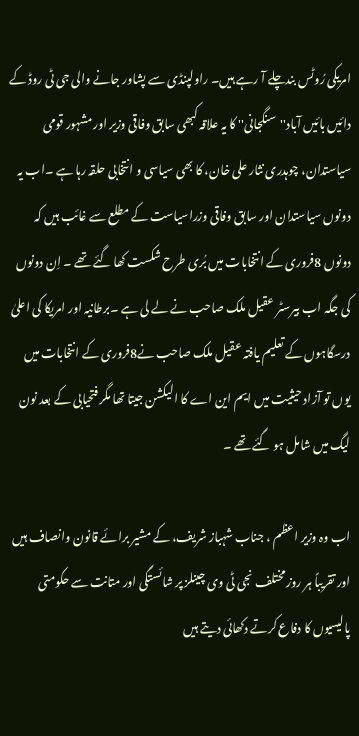امریکی رُوٹس بندچلے آ رہے ہیں۔ راولپنڈی سے پشاور جانے والی جی ٹی روڈ کے دائیں بائیں آباد''سنگجانی'' کا یہ علاقہ کبھی سابق وفاقی وزیر اور مشہور قومی سیاستدان، چوہدری نثار علی خان، کا بھی سیاسی و انتخابی حلقہ رہا ہے ۔اب یہ دونوں سیاستدان اور سابق وفاقی وزراسیاست کے مطلع سے غائب ہیں کہ دونوں 8فروری کے انتخابات میں بُری طرح شکست کھا گئے تھے ۔ اِن دونوں کی جگہ اب بیرسٹر عقیل ملک صاحب نے لے لی ہے ۔برطانیہ اور امریکا کی اعلیٰ درسگاہوں کے تعلیم یافتہ عقیل ملک صاحب نے8فروری کے انتخابات میں یوں تو آزاد حیثیت میں ایم این اے کا الیکشن جیتا تھا مگر فتحیابی کے بعد نون لیگ میں شامل ہو گئے تھے ۔

اب وہ وزیر اعظم ، جناب شہباز شریف، کے مشیر برائے قانون وانصاف ہیں اور تقریباً ہر روز مختلف نجی ٹی وی چینلز پر شائستگی اور متانت سے حکومتی پالیسیوں کا دفاع کرتے دکھائی دیتے ہیں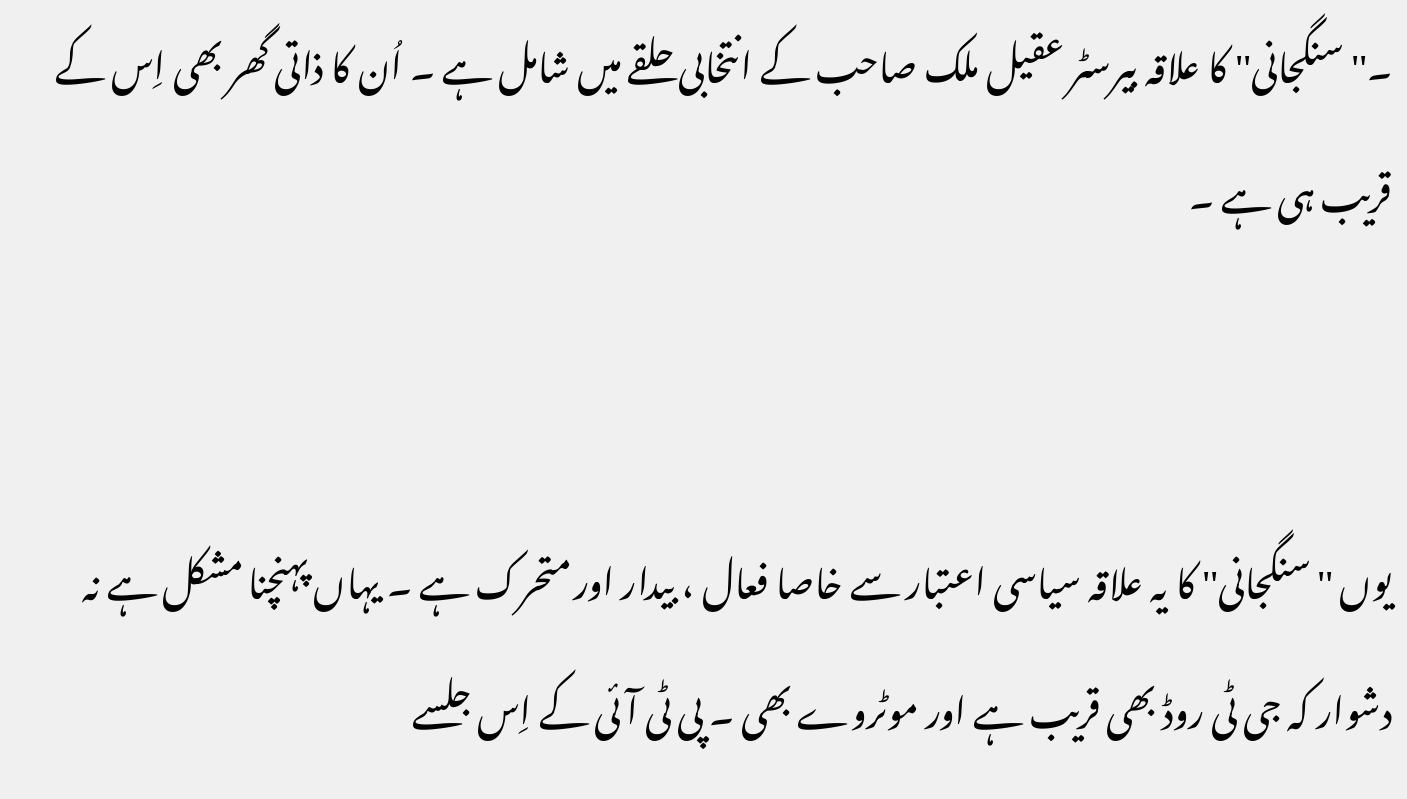۔'' سنگجانی'' کا علاقہ بیرسٹر عقیل ملک صاحب کے انتخابی حلقے میں شامل ہے ۔ اُن کا ذاتی گھر بھی اِس کے قریب ہی ہے ۔


یوں ''سنگجانی'' کا یہ علاقہ سیاسی اعتبار سے خاصا فعال ، بیدار اور متحرک ہے ۔ یہاں پہنچنا مشکل ہے نہ دشوار کہ جی ٹی روڈ بھی قریب ہے اور موٹروے بھی ۔ پی ٹی آئی کے اِس جلسے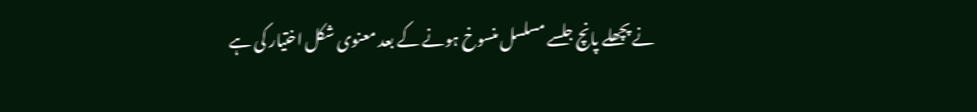نے پچھلے پانچ جلسے مسلسل منسوخ ہونے کے بعد معنوی شکل اختیار کی ہے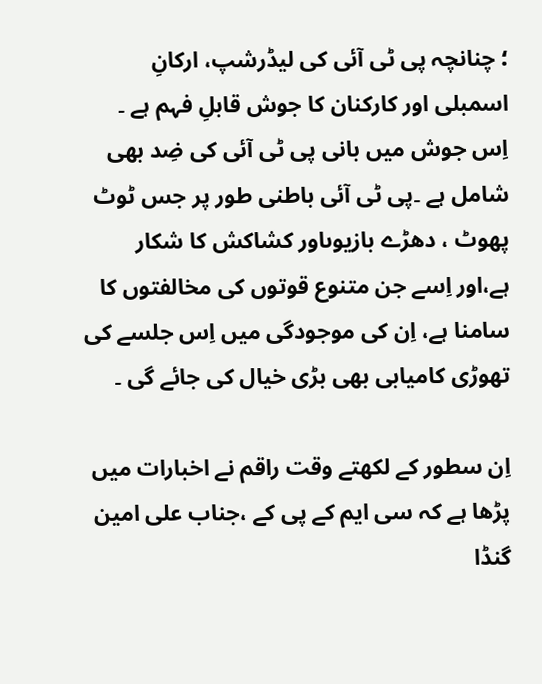؛ چنانچہ پی ٹی آئی کی لیڈرشپ، ارکانِ اسمبلی اور کارکنان کا جوش قابلِ فہم ہے ۔ اِس جوش میں بانی پی ٹی آئی کی ضِد بھی شامل ہے ۔پی ٹی آئی باطنی طور پر جس ٹوٹ پھوٹ ، دھڑے بازیوںاور کشاکش کا شکار ہے،اور اِسے جن متنوع قوتوں کی مخالفتوں کا سامنا ہے، اِن کی موجودگی میں اِس جلسے کی تھوڑی کامیابی بھی بڑی خیال کی جائے گی ۔

اِن سطور کے لکھتے وقت راقم نے اخبارات میں پڑھا ہے کہ سی ایم کے پی کے ،جناب علی امین گنڈا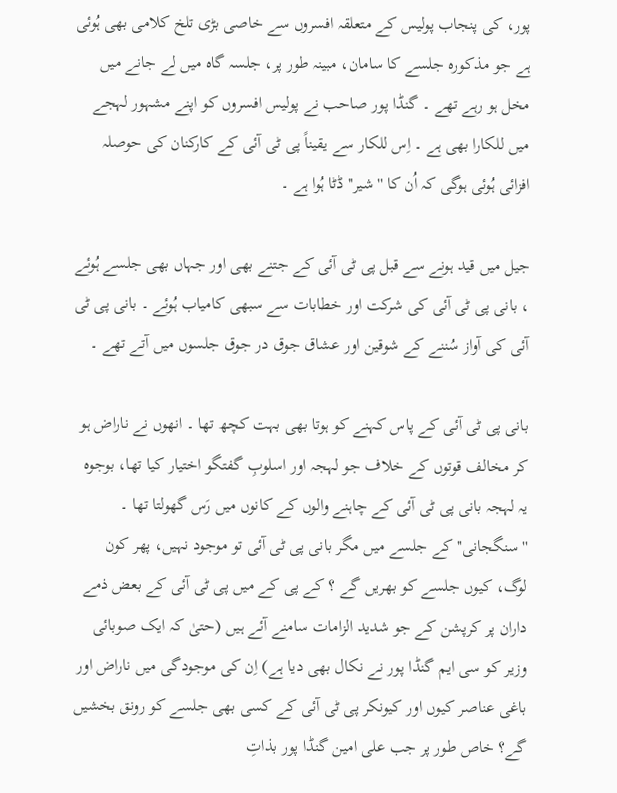پور، کی پنجاب پولیس کے متعلقہ افسروں سے خاصی بڑی تلخ کلامی بھی ہُوئی ہے جو مذکورہ جلسے کا سامان، مبینہ طور پر، جلسہ گاہ میں لے جانے میں مخل ہو رہے تھے ۔ گنڈا پور صاحب نے پولیس افسروں کو اپنے مشہور لہجے میں للکارا بھی ہے ۔ اِس للکار سے یقیناً پی ٹی آئی کے کارکنان کی حوصلہ افزائی ہُوئی ہوگی کہ اُن کا ''شیر'' ڈٹا ہُوا ہے ۔

جیل میں قید ہونے سے قبل پی ٹی آئی کے جتنے بھی اور جہاں بھی جلسے ہُوئے ، بانی پی ٹی آئی کی شرکت اور خطابات سے سبھی کامیاب ہُوئے ۔ بانی پی ٹی آئی کی آواز سُننے کے شوقین اور عشاق جوق در جوق جلسوں میں آتے تھے ۔

بانی پی ٹی آئی کے پاس کہنے کو ہوتا بھی بہت کچھ تھا ۔ انھوں نے ناراض ہو کر مخالف قوتوں کے خلاف جو لہجہ اور اسلوبِ گفتگو اختیار کیا تھا، بوجوہ یہ لہجہ بانی پی ٹی آئی کے چاہنے والوں کے کانوں میں رَس گھولتا تھا ۔ ''سنگجانی'' کے جلسے میں مگر بانی پی ٹی آئی تو موجود نہیں، پھر کون لوگ، کیوں جلسے کو بھریں گے ؟ کے پی کے میں پی ٹی آئی کے بعض ذمے داران پر کرپشن کے جو شدید الزامات سامنے آئے ہیں (حتیٰ کہ ایک صوبائی وزیر کو سی ایم گنڈا پور نے نکال بھی دیا ہے) اِن کی موجودگی میں ناراض اور باغی عناصر کیوں اور کیونکر پی ٹی آئی کے کسی بھی جلسے کو رونق بخشیں گے؟ خاص طور پر جب علی امین گنڈا پور بذاتِ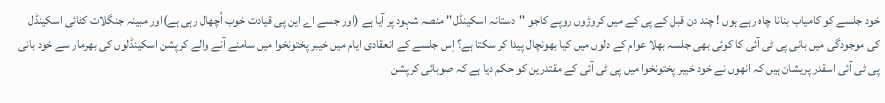خود جلسے کو کامیاب بنانا چاہ رہے ہوں ! چند دن قبل کے پی کے میں کروڑوں روپے کاجو ''دستانہ اسکینڈل'' منصہ شہود پر آیا ہے (اور جسے اے این پی قیادت خوب اُچھال رہی ہے)اور مبینہ جنگلات کٹائی اسکینڈل کی موجودگی میں بانی پی ٹی آئی کا کوئی بھی جلسہ بھلا عوام کے دلوں میں کیا بھونچال پیدا کر سکتا ہے؟ اِس جلسے کے انعقادی ایام میں خیبر پختونخوا میں سامنے آنے والے کرپشن اسکینڈلوں کی بھرمار سے خود بانی پی ٹی آئی اسقدر پریشان ہیں کہ انھوں نے خود خیبر پختونخوا میں پی ٹی آئی کے مقتدرین کو حکم دیا ہے کہ صوبائی کرپشن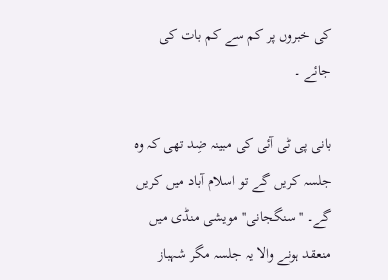کی خبروں پر کم سے کم بات کی جائے ۔

بانی پی ٹی آئی کی مبینہ ضِد تھی کہ وہ جلسہ کریں گے تو اسلام آباد میں کریں گے۔ ''سنگجانی'' مویشی منڈی میں منعقد ہونے والا یہ جلسہ مگر شہباز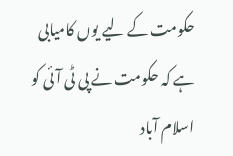حکومت کے لیے یوں کامیابی ہے کہ حکومت نے پی ٹی آئی کو اسلام آباد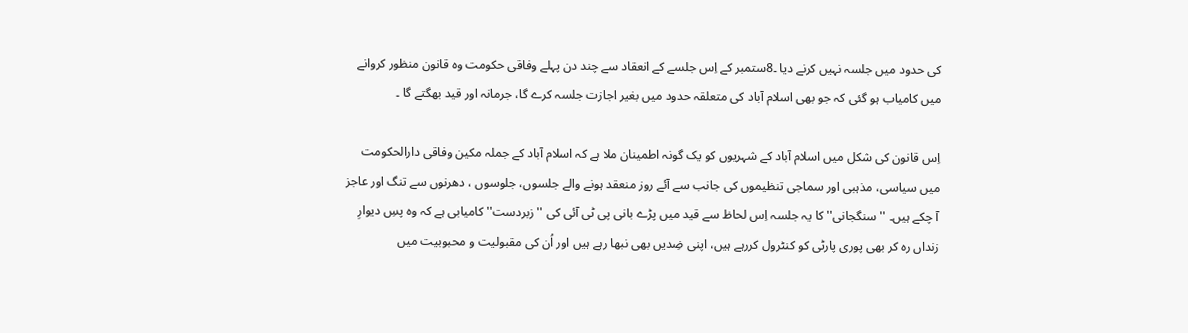کی حدود میں جلسہ نہیں کرنے دیا ۔8ستمبر کے اِس جلسے کے انعقاد سے چند دن پہلے وفاقی حکومت وہ قانون منظور کروانے میں کامیاب ہو گئی کہ جو بھی اسلام آباد کی متعلقہ حدود میں بغیر اجازت جلسہ کرے گا، جرمانہ اور قید بھگتے گا ۔

اِس قانون کی شکل میں اسلام آباد کے شہریوں کو یک گونہ اطمینان ملا ہے کہ اسلام آباد کے جملہ مکین وفاقی دارالحکومت میں سیاسی، مذہبی اور سماجی تنظیموں کی جانب سے آئے روز منعقد ہونے والے جلسوں، جلوسوں ، دھرنوں سے تنگ اور عاجز آ چکے ہیں۔ ''سنگجانی'' کا یہ جلسہ اِس لحاظ سے قید میں پڑے بانی پی ٹی آئی کی ''زبردست'' کامیابی ہے کہ وہ پسِ دیوارِ زنداں رہ کر بھی پوری پارٹی کو کنٹرول کررہے ہیں، اپنی ضِدیں بھی نبھا رہے ہیں اور اُن کی مقبولیت و محبوبیت میں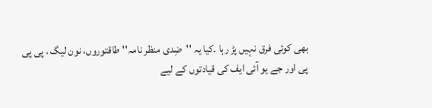بھی کوئی فرق نہیں پڑ رہا ۔کیا یہ ''ضِدی منظر نامہ'' طاقتوروں، نون لیگ ، پی پی پی اور جے یو آئی ایف کی قیادتوں کے لیے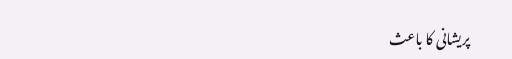پریشانی کا باعث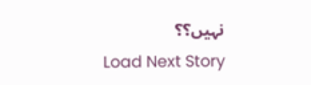نہیں؟؟
Load Next Story